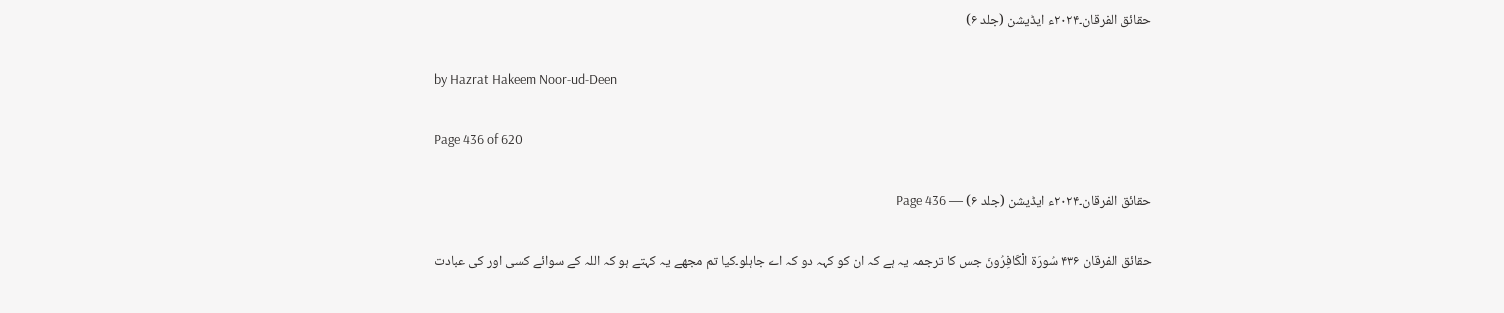حقائق الفرقان۔۲۰۲۴ء ایڈیشن (جلد ۶)

by Hazrat Hakeem Noor-ud-Deen

Page 436 of 620

حقائق الفرقان۔۲۰۲۴ء ایڈیشن (جلد ۶) — Page 436

حقائق الفرقان ۴۳۶ سُورَة الْكَافِرُونَ جس کا ترجمہ یہ ہے کہ ان کو کہہ دو کہ اے جاہلو۔کیا تم مجھے یہ کہتے ہو کہ اللہ کے سوائے کسی اور کی عبادت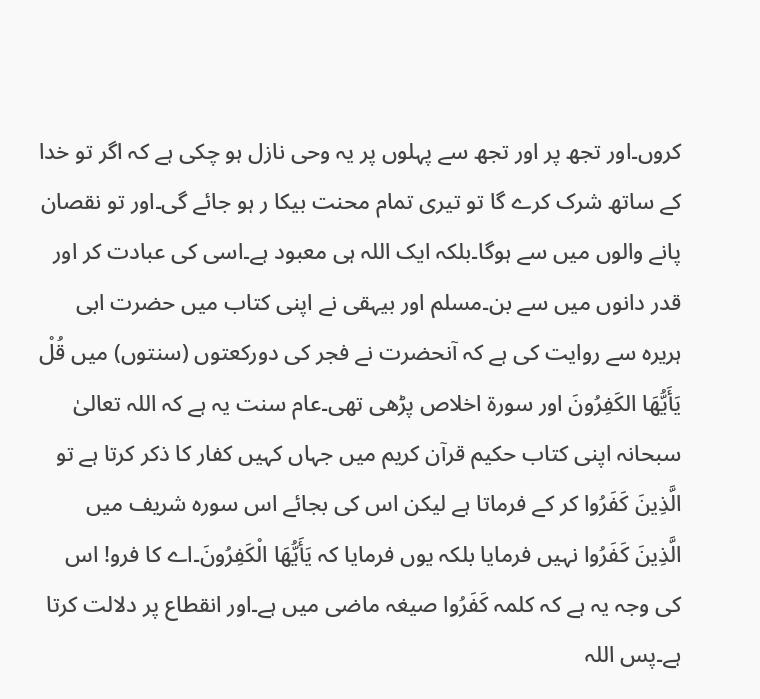کروں۔اور تجھ پر اور تجھ سے پہلوں پر یہ وحی نازل ہو چکی ہے کہ اگر تو خدا کے ساتھ شرک کرے گا تو تیری تمام محنت بیکا ر ہو جائے گی۔اور تو نقصان پانے والوں میں سے ہوگا۔بلکہ ایک اللہ ہی معبود ہے۔اسی کی عبادت کر اور قدر دانوں میں سے بن۔مسلم اور بیہقی نے اپنی کتاب میں حضرت ابی ہریرہ سے روایت کی ہے کہ آنحضرت نے فجر کی دورکعتوں (سنتوں) میں قُلْ يَأَيُّهَا الكَفِرُونَ اور سورۃ اخلاص پڑھی تھی۔عام سنت یہ ہے کہ اللہ تعالیٰ سبحانہ اپنی کتاب حکیم قرآن کریم میں جہاں کہیں کفار کا ذکر کرتا ہے تو الَّذِينَ كَفَرُوا کر کے فرماتا ہے لیکن اس کی بجائے اس سورہ شریف میں الَّذِينَ كَفَرُوا نہیں فرمایا بلکہ یوں فرمایا کہ يَأَيُّهَا الْكَفِرُونَ۔اے کا فرو! اس کی وجہ یہ ہے کہ کلمہ كَفَرُوا صیغہ ماضی میں ہے۔اور انقطاع پر دلالت کرتا ہے۔پس اللہ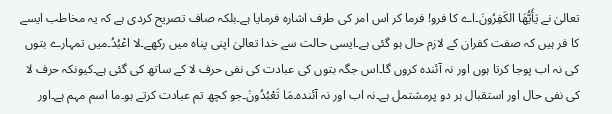تعالیٰ نے يَأَيُّهَا الكَفِرُونَ۔اے کا فرو! فرما کر اس امر کی طرف اشارہ فرمایا ہے۔بلکہ صاف تصریح کردی ہے کہ یہ مخاطب ایسے کا فر ہیں کہ صفت کفران کے لازم حال ہو گئی ہے۔ایسی حالت سے خدا تعالیٰ اپنی پناہ میں رکھے۔لا اعْبُدُ۔میں تمہارے بتوں کی نہ اب پوجا کرتا ہوں اور نہ آئندہ کروں گا۔اس جگہ بتوں کی عبادت کی نفی حرف لا کے ساتھ کی گئی ہے۔کیونکہ حرف لا کی نفی حال اور استقبال ہر دو پرمشتمل ہے۔نہ اب اور نہ آئندہ۔مَا تَعْبُدُونَ۔جو کچھ تم عبادت کرتے ہو۔ما اسم مہم ہے۔اور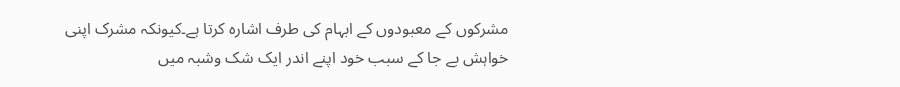مشرکوں کے معبودوں کے ابہام کی طرف اشارہ کرتا ہے۔کیونکہ مشرک اپنی خواہش بے جا کے سبب خود اپنے اندر ایک شک وشبہ میں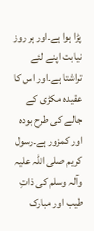پڑا ہوا ہے۔اور ہر روز نیابت اپنے لئے تراشتا ہے۔اور اس کا عقیدہ مکڑی کے جالے کی طرح بودہ اور کمزور ہے۔رسول کریم صلی اللہ علیہ وآلہ وسلم کی ذاتِ طیب اور مبارک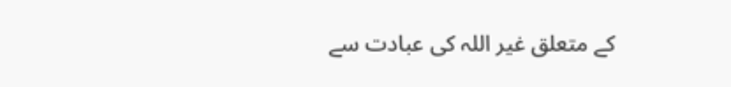کے متعلق غیر اللہ کی عبادت سے